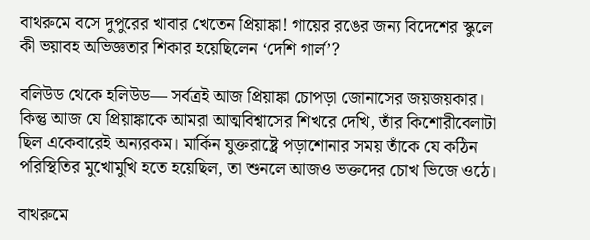বাথরুমে বসে দুপুরের খাবার খেতেন প্রিয়াঙ্কা! গায়ের রঙের জন্য বিদেশের স্কুলে কী ভয়াবহ অভিজ্ঞতার শিকার হয়েছিলেন ‘দেশি গার্ল’?

বলিউড থেকে হলিউড— সর্বত্রই আজ প্রিয়াঙ্কা চোপড়া জোনাসের জয়জয়কার। কিন্তু আজ যে প্রিয়াঙ্কাকে আমরা আত্মবিশ্বাসের শিখরে দেখি, তাঁর কিশোরীবেলাটা ছিল একেবারেই অন্যরকম। মার্কিন যুক্তরাষ্ট্রে পড়াশোনার সময় তাঁকে যে কঠিন পরিস্থিতির মুখোমুখি হতে হয়েছিল, তা শুনলে আজও ভক্তদের চোখ ভিজে ওঠে।

বাথরুমে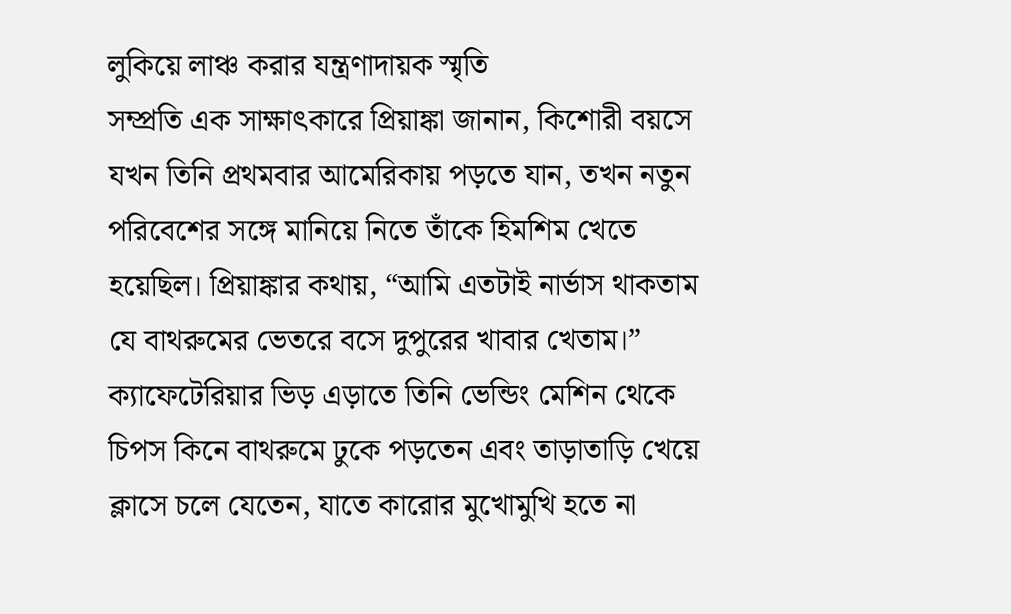লুকিয়ে লাঞ্চ করার যন্ত্রণাদায়ক স্মৃতি
সম্প্রতি এক সাক্ষাৎকারে প্রিয়াঙ্কা জানান, কিশোরী বয়সে যখন তিনি প্রথমবার আমেরিকায় পড়তে যান, তখন নতুন পরিবেশের সঙ্গে মানিয়ে নিতে তাঁকে হিমশিম খেতে হয়েছিল। প্রিয়াঙ্কার কথায়, “আমি এতটাই নার্ভাস থাকতাম যে বাথরুমের ভেতরে বসে দুপুরের খাবার খেতাম।” ক্যাফেটেরিয়ার ভিড় এড়াতে তিনি ভেন্ডিং মেশিন থেকে চিপস কিনে বাথরুমে ঢুকে পড়তেন এবং তাড়াতাড়ি খেয়ে ক্লাসে চলে যেতেন, যাতে কারোর মুখোমুখি হতে না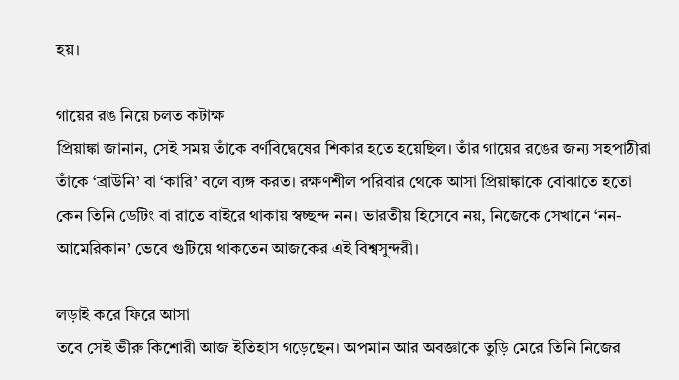হয়।

গায়ের রঙ নিয়ে চলত কটাক্ষ
প্রিয়াঙ্কা জানান, সেই সময় তাঁকে বর্ণবিদ্বেষের শিকার হতে হয়েছিল। তাঁর গায়ের রঙের জন্য সহপাঠীরা তাঁকে ‘ব্রাউনি’ বা ‘কারি’ বলে ব্যঙ্গ করত। রক্ষণশীল পরিবার থেকে আসা প্রিয়াঙ্কাকে বোঝাতে হতো কেন তিনি ডেটিং বা রাতে বাইরে থাকায় স্বচ্ছন্দ নন। ভারতীয় হিসেবে নয়, নিজেকে সেখানে ‘নন-আমেরিকান’ ভেবে গুটিয়ে থাকতেন আজকের এই বিশ্বসুন্দরী।

লড়াই করে ফিরে আসা
তবে সেই ভীরু কিশোরী আজ ইতিহাস গড়েছেন। অপমান আর অবজ্ঞাকে তুড়ি মেরে তিনি নিজের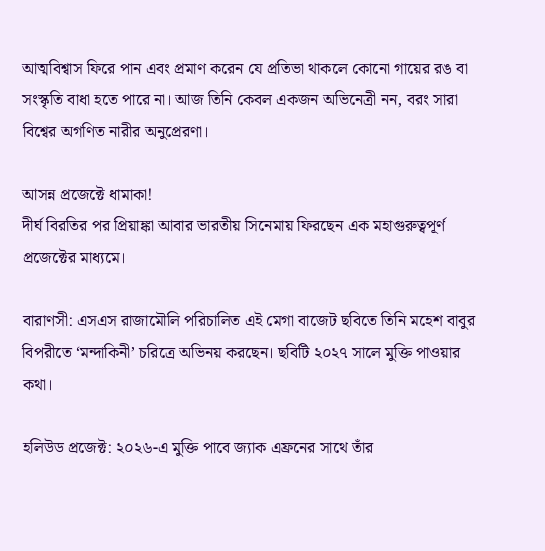আত্মবিশ্বাস ফিরে পান এবং প্রমাণ করেন যে প্রতিভা থাকলে কোনো গায়ের রঙ বা সংস্কৃতি বাধা হতে পারে না। আজ তিনি কেবল একজন অভিনেত্রী নন, বরং সারা বিশ্বের অগণিত নারীর অনুপ্রেরণা।

আসন্ন প্রজেক্টে ধামাকা!
দীর্ঘ বিরতির পর প্রিয়াঙ্কা আবার ভারতীয় সিনেমায় ফিরছেন এক মহাগুরুত্বপূর্ণ প্রজেক্টের মাধ্যমে।

বারাণসী: এসএস রাজামৌলি পরিচালিত এই মেগা বাজেট ছবিতে তিনি মহেশ বাবুর বিপরীতে ‘মন্দাকিনী’ চরিত্রে অভিনয় করছেন। ছবিটি ২০২৭ সালে মুক্তি পাওয়ার কথা।

হলিউড প্রজেক্ট: ২০২৬-এ মুক্তি পাবে জ্যাক এফ্রনের সাথে তাঁর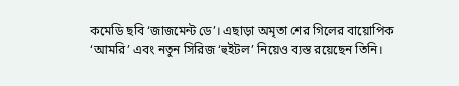কমেডি ছবি ‘জাজমেন্ট ডে’। এছাড়া অমৃতা শের গিলের বায়োপিক ‘আমরি’ এবং নতুন সিরিজ ‘হুইটল’ নিয়েও ব্যস্ত রয়েছেন তিনি।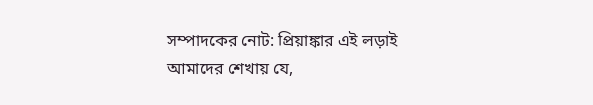সম্পাদকের নোট: প্রিয়াঙ্কার এই লড়াই আমাদের শেখায় যে,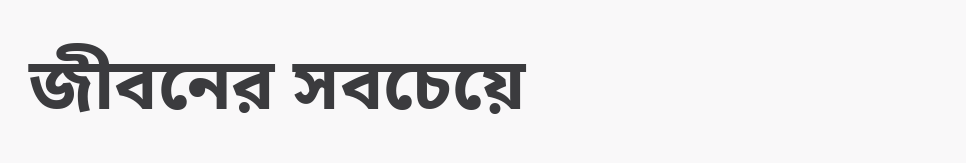জীবনের সবচেয়ে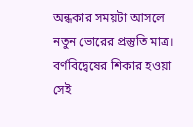অন্ধকার সময়টা আসলে নতুন ভোরের প্রস্তুতি মাত্র। বর্ণবিদ্বেষের শিকার হওয়া সেই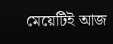মেয়েটিই আজ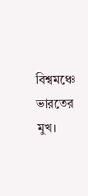বিশ্বমঞ্চে ভারতের মুখ।